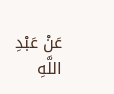عَنْ عَبْدِ اللَّهِ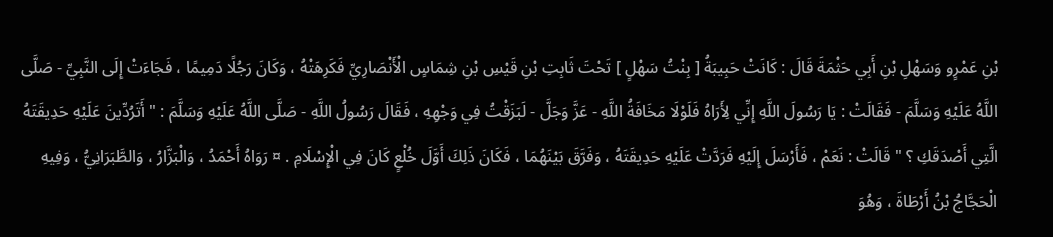بْنِ عَمْرٍو وَسَهْلِ بْنِ أَبِي حَثْمَةَ قَالَ : كَانَتْ حَبِيبَةُ [ بِنْتُ سَهْلٍ ] تَحْتَ ثَابِتِ بْنِ قَيْسِ بْنِ شِمَاسٍ الْأَنْصَارِيِّ فَكَرِهَتْهُ ، وَكَانَ رَجُلًا دَمِيمًا ، فَجَاءَتْ إِلَى النَّبِيِّ - صَلَّى اللَّهُ عَلَيْهِ وَسَلَّمَ - فَقَالَتْ : يَا رَسُولَ اللَّهِ إِنِّي لِأَرَاهُ فَلَوْلَا مَخَافَةُ اللَّهِ - عَزَّ وَجَلَّ - لَبَزَقْتُ فِي وَجْهِهِ ، فَقَالَ رَسُولُ اللَّهِ - صَلَّى اللَّهُ عَلَيْهِ وَسَلَّمَ : " أَتَرُدِّينَ عَلَيْهِ حَدِيقَتَهُ الَّتِي أَصْدَقَكِ ؟ " قَالَتْ : نَعَمْ ، فَأَرْسَلَ إِلَيْهِ فَرَدَّتْ عَلَيْهِ حَدِيقَتَهُ ، وَفَرَّقَ بَيْنَهُمَا ، فَكَانَ ذَلِكَ أَوَّلَ خُلْعٍ كَانَ فِي الْإِسْلَامِ . ¤ رَوَاهُ أَحْمَدُ ، وَالْبَزَّارُ ، وَالطَّبَرَانِيُّ ، وَفِيهِ الْحَجَّاجُ بْنُ أَرْطَاةَ ، وَهُوَ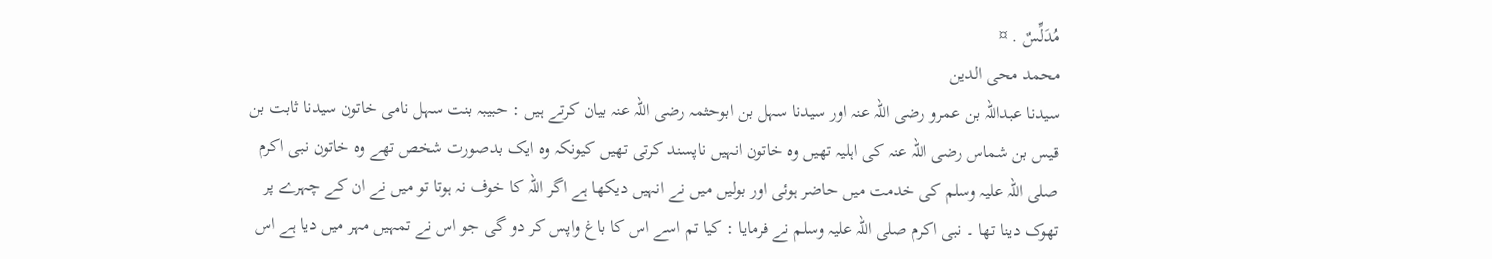مُدَلِّسٌ . ¤
محمد محی الدین
سیدنا عبداللہ بن عمرو رضی اللہ عنہ اور سیدنا سہل بن ابوحثمہ رضی اللہ عنہ بیان کرتے ہیں : حبیبہ بنت سہل نامی خاتون سیدنا ثابت بن قیس بن شماس رضی اللہ عنہ کی اہلیہ تھیں وہ خاتون انہیں ناپسند کرتی تھیں کیونکہ وہ ایک بدصورت شخص تھے وہ خاتون نبی اکرم صلی اللہ علیہ وسلم کی خدمت میں حاضر ہوئی اور بولیں میں نے انہیں دیکھا ہے اگر اللہ کا خوف نہ ہوتا تو میں نے ان کے چہرے پر تھوک دینا تھا ۔ نبی اکرم صلی اللہ علیہ وسلم نے فرمایا : کیا تم اسے اس کا باغ واپس کر دو گی جو اس نے تمہیں مہر میں دیا ہے اس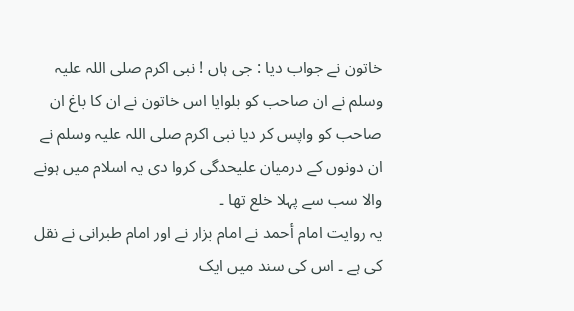خاتون نے جواب دیا : جی ہاں ! نبی اکرم صلی اللہ علیہ وسلم نے ان صاحب کو بلوایا اس خاتون نے ان کا باغ ان صاحب کو واپس کر دیا نبی اکرم صلی اللہ علیہ وسلم نے ان دونوں کے درمیان علیحدگی کروا دی یہ اسلام میں ہونے والا سب سے پہلا خلع تھا ۔
یہ روایت امام أحمد نے امام بزار نے اور امام طبرانی نے نقل کی ہے ۔ اس کی سند میں ایک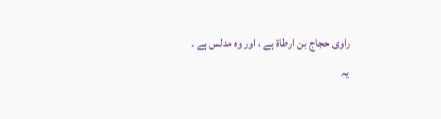راوی حجاج بن ارطاۃ ہے ، اور وہ مدلس ہے ۔
یہ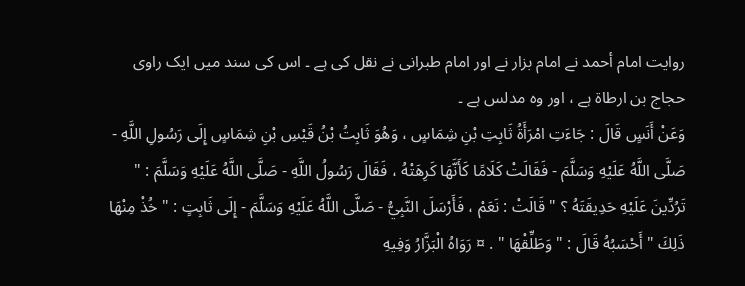روایت امام أحمد نے امام بزار نے اور امام طبرانی نے نقل کی ہے ۔ اس کی سند میں ایک راوی حجاج بن ارطاۃ ہے ، اور وہ مدلس ہے ۔
وَعَنْ أَنَسٍ قَالَ : جَاءَتِ امْرَأَةُ ثَابِتِ بْنِ شِمَاسٍ ، وَهُوَ ثَابِتُ بْنُ قَيْسِ بْنِ شِمَاسٍ إِلَى رَسُولِ اللَّهِ - صَلَّى اللَّهُ عَلَيْهِ وَسَلَّمَ - فَقَالَتْ كَلَامًا كَأَنَّهَا كَرِهَتْهُ ، فَقَالَ رَسُولُ اللَّهِ - صَلَّى اللَّهُ عَلَيْهِ وَسَلَّمَ : " تَرُدِّينَ عَلَيْهِ حَدِيقَتَهُ ؟ " قَالَتْ : نَعَمْ ، فَأَرْسَلَ النَّبِيُّ - صَلَّى اللَّهُ عَلَيْهِ وَسَلَّمَ - إِلَى ثَابِتٍ : " خُذْ مِنْهَا ذَلِكَ " أَحْسَبُهُ قَالَ : " وَطَلِّقْهَا " . ¤ رَوَاهُ الْبَزَّارُ وَفِيهِ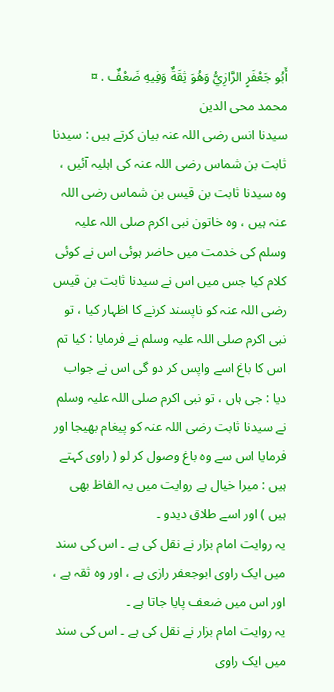أَبُو جَعْفَرٍ الرَّازِيُّ وَهُوَ ثِقَةٌ وَفِيهِ ضَعْفٌ . ¤
محمد محی الدین
سیدنا انس رضی اللہ عنہ بیان کرتے ہیں : سیدنا ثابت بن شماس رضی اللہ عنہ کی اہلیہ آئیں ، وہ سیدنا ثابت بن قیس بن شماس رضی اللہ عنہ ہیں ، وہ خاتون نبی اکرم صلی اللہ علیہ وسلم کی خدمت میں حاضر ہوئی اس نے کوئی کلام کیا جس میں اس نے سیدنا ثابت بن قیس رضی اللہ عنہ کو ناپسند کرنے کا اظہار کیا ، تو نبی اکرم صلی اللہ علیہ وسلم نے فرمایا : کیا تم اس کا باغ اسے واپس کر دو گی اس نے جواب دیا : جی ہاں ، تو نبی اکرم صلی اللہ علیہ وسلم نے سیدنا ثابت رضی اللہ عنہ کو پیغام بھیجا اور فرمایا اس سے وہ باغ وصول کر لو ( راوی کہتے ہیں : میرا خیال ہے روایت میں یہ الفاظ بھی ہیں ) اور اسے طلاق دیدو ۔
یہ روایت امام بزار نے نقل کی ہے ۔ اس کی سند میں ایک راوی ابوجعفر رازی ہے ، اور وہ ثقہ ہے ، اور اس میں ضعف پایا جاتا ہے ۔
یہ روایت امام بزار نے نقل کی ہے ۔ اس کی سند میں ایک راوی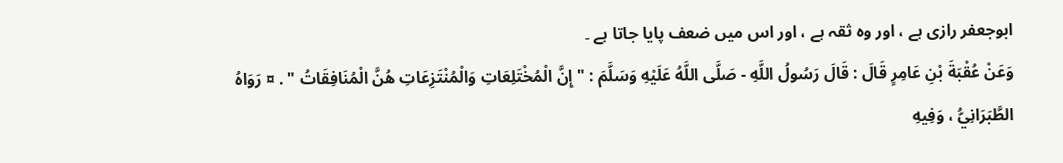ابوجعفر رازی ہے ، اور وہ ثقہ ہے ، اور اس میں ضعف پایا جاتا ہے ۔
وَعَنْ عُقْبَةَ بْنِ عَامِرٍ قَالَ : قَالَ رَسُولُ اللَّهِ - صَلَّى اللَّهُ عَلَيْهِ وَسَلَّمَ : " إِنَّ الْمُخْتَلِعَاتِ وَالْمُنْتَزِعَاتِ هُنَّ الْمُنَافِقَاتُ " . ¤ رَوَاهُ الطَّبَرَانِيُّ ، وَفِيهِ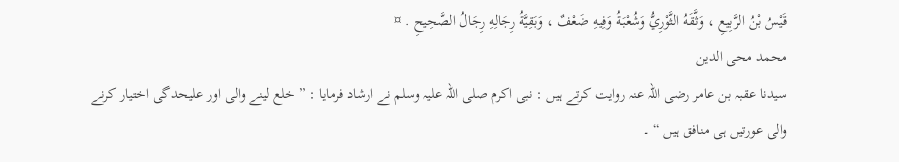قَيْسُ بْنُ الرَّبِيعِ ، وَثَّقَهُ الثَّوْرِيُّ وَشُعْبَةُ وَفِيهِ ضَعْفٌ ، وَبَقِيَّةُ رِجَالِهِ رِجَالُ الصَّحِيحِ . ¤
محمد محی الدین
سیدنا عقبہ بن عامر رضی اللہ عنہ روایت کرتے ہیں : نبی اکرم صلی اللہ علیہ وسلم نے ارشاد فرمایا : ” خلع لینے والی اور علیحدگی اختیار کرنے والی عورتیں ہی منافق ہیں “ ۔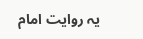یہ روایت امام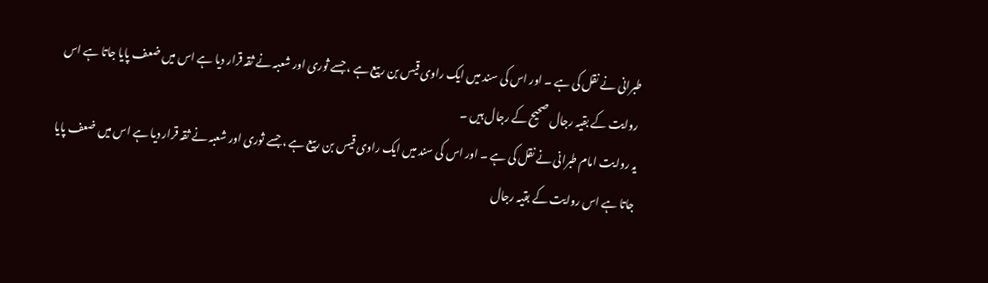طبرانی نے نقل کی ہے ۔ اور اس کی سند میں ایک راوی قیس بن ربیع ہے ، جسے ثوری اور شعبہ نے ثقہ قرار دیا ہے اس میں ضعف پایا جاتا ہے اس روایت کے بقیہ رجال صحیح کے رجال ہیں ۔
یہ روایت امام طبرانی نے نقل کی ہے ۔ اور اس کی سند میں ایک راوی قیس بن ربیع ہے ، جسے ثوری اور شعبہ نے ثقہ قرار دیا ہے اس میں ضعف پایا جاتا ہے اس روایت کے بقیہ رجال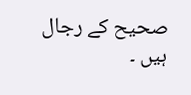صحیح کے رجال ہیں ۔